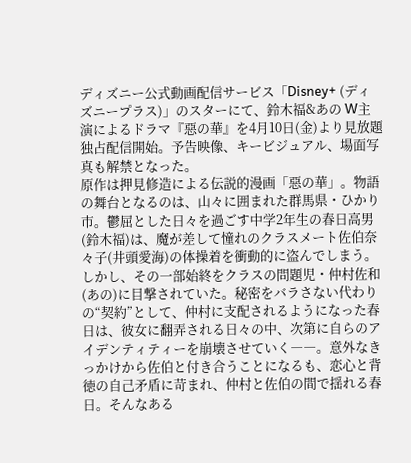ディズニー公式動画配信サービス「Disney+ (ディズニープラス)」のスターにて、鈴木福&あの W主演によるドラマ『惡の華』を4月10日(金)より見放題独占配信開始。予告映像、キービジュアル、場面写真も解禁となった。
原作は押見修造による伝説的漫画「惡の華」。物語の舞台となるのは、山々に囲まれた群馬県・ひかり市。鬱屈とした日々を過ごす中学2年生の春日高男(鈴木福)は、魔が差して憧れのクラスメート佐伯奈々子(井頭愛海)の体操着を衝動的に盗んでしまう。しかし、その一部始終をクラスの問題児・仲村佐和(あの)に目撃されていた。秘密をバラさない代わりの“契約”として、仲村に支配されるようになった春日は、彼女に翻弄される日々の中、次第に自らのアイデンティティーを崩壊させていく――。意外なきっかけから佐伯と付き合うことになるも、恋心と背徳の自己矛盾に苛まれ、仲村と佐伯の間で揺れる春日。そんなある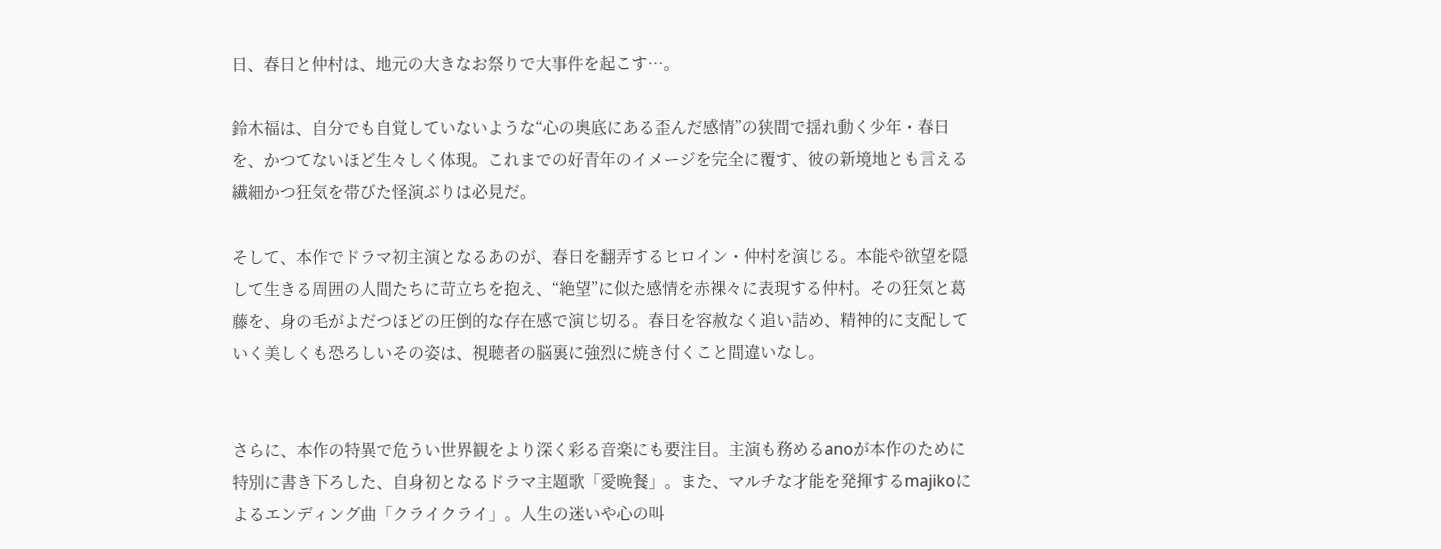日、春日と仲村は、地元の大きなお祭りで大事件を起こす…。

鈴木福は、自分でも自覚していないような“心の奥底にある歪んだ感情”の狭間で揺れ動く少年・春日を、かつてないほど生々しく体現。これまでの好青年のイメージを完全に覆す、彼の新境地とも言える繊細かつ狂気を帯びた怪演ぶりは必見だ。

そして、本作でドラマ初主演となるあのが、春日を翻弄するヒロイン・仲村を演じる。本能や欲望を隠して生きる周囲の人間たちに苛立ちを抱え、“絶望”に似た感情を赤裸々に表現する仲村。その狂気と葛藤を、身の毛がよだつほどの圧倒的な存在感で演じ切る。春日を容赦なく追い詰め、精神的に支配していく美しくも恐ろしいその姿は、視聴者の脳裏に強烈に焼き付くこと間違いなし。


さらに、本作の特異で危うい世界観をより深く彩る音楽にも要注目。主演も務めるanoが本作のために特別に書き下ろした、自身初となるドラマ主題歌「愛晩餐」。また、マルチな才能を発揮するmajikoによるエンディング曲「クライクライ」。人生の迷いや心の叫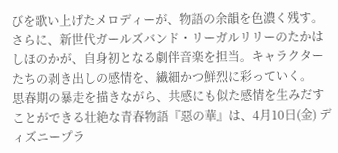びを歌い上げたメロディーが、物語の余韻を色濃く残す。さらに、新世代ガールズバンド・リーガルリリーのたかはしほのかが、自身初となる劇伴音楽を担当。キャラクターたちの剥き出しの感情を、繊細かつ鮮烈に彩っていく。
思春期の暴走を描きながら、共感にも似た感情を生みだすことができる壮絶な青春物語『惡の華』は、4月10日(金) ディズニープラ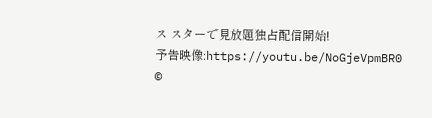ス スターで見放題独占配信開始!
予告映像:https://youtu.be/NoGjeVpmBR0
©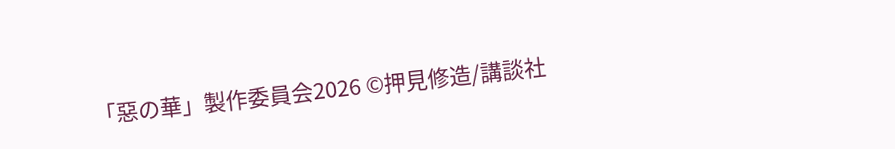「惡の華」製作委員会2026 ©押見修造/講談社